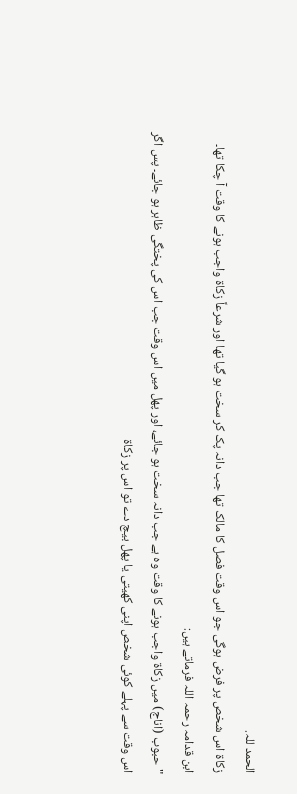الحمد للہ.
زکاۃ اس شخص پر فرض ہوگی جو اس وقت فصل کا مالک تھا جب دانہ پک کر سخت ہو گیا تھا اور شرعاً زکاۃ واجب ہونے کا وقت آ چکا تھا۔
ابن قدامہ رحمہ اللہ فرماتے ہیں:
"حبوب (اناج) میں زکاۃ واجب ہونے کا وقت وہ ہے جب دانہ سخت ہو جائے، اور پھل میں اس وقت جب اس کی پختگی ظاہر ہو جائے۔ پس اگر اس وقت سے پہلے کوئی شخص اپنی کھیتی یا پھل بیچ دے تو اس پر زکاۃ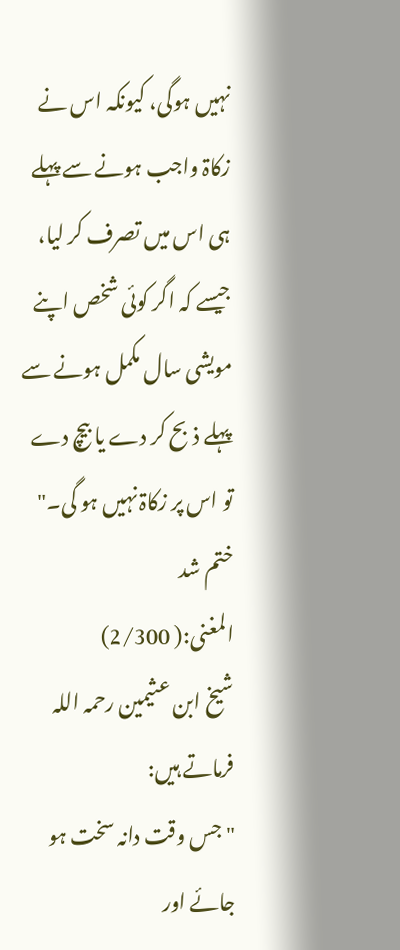نہیں ہوگی، کیونکہ اس نے زکاۃ واجب ہونے سے پہلے ہی اس میں تصرف کر لیا، جیسے کہ اگر کوئی شخص اپنے مویشی سال مکمل ہونے سے پہلے ذبح کر دے یا بیچ دے تو اس پر زکاۃ نہیں ہو گی۔" ختم شد
المغنی:( 2/300)
شیخ ابن عثیمین رحمہ اللہ فرماتے ہیں:
"جس وقت دانہ سخت ہو جائے اور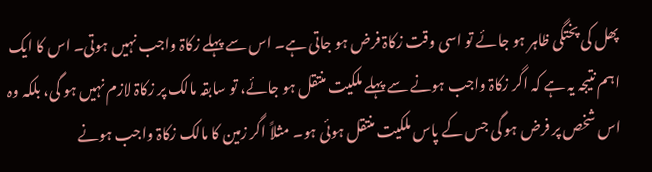پھل کی پختگی ظاہر ہو جائے تو اسی وقت زکاۃ فرض ہو جاتی ہے۔ اس سے پہلے زکاۃ واجب نہیں ہوتی۔ اس کا ایک اہم نتیجہ یہ ہے کہ اگر زکاۃ واجب ہونے سے پہلے ملکیت منتقل ہو جائے، تو سابقہ مالک پر زکاۃ لازم نہیں ہو گی، بلکہ وہ اس شخص پر فرض ہو گی جس کے پاس ملکیت منتقل ہوئی ہو۔ مثلاً اگر زمین کا مالک زکاۃ واجب ہونے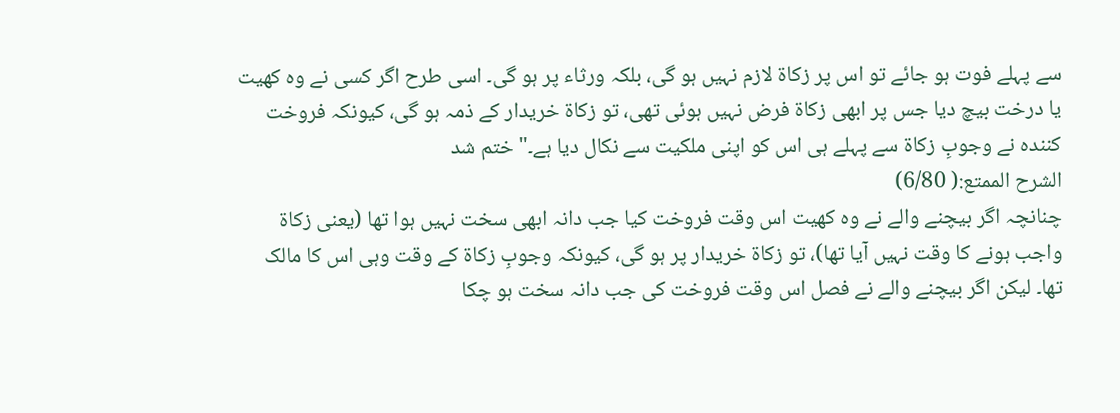سے پہلے فوت ہو جائے تو اس پر زکاۃ لازم نہیں ہو گی، بلکہ ورثاء پر ہو گی۔ اسی طرح اگر کسی نے وہ کھیت یا درخت بیچ دیا جس پر ابھی زکاۃ فرض نہیں ہوئی تھی، تو زکاۃ خریدار کے ذمہ ہو گی، کیونکہ فروخت کنندہ نے وجوبِ زکاۃ سے پہلے ہی اس کو اپنی ملکیت سے نکال دیا ہے۔" ختم شد
الشرح الممتع:( 6/80)
چنانچہ اگر بیچنے والے نے وہ کھیت اس وقت فروخت کیا جب دانہ ابھی سخت نہیں ہوا تھا (یعنی زکاۃ واجب ہونے کا وقت نہیں آیا تھا)، تو زکاۃ خریدار پر ہو گی، کیونکہ وجوبِ زکاۃ کے وقت وہی اس کا مالک تھا۔ لیکن اگر بیچنے والے نے فصل اس وقت فروخت کی جب دانہ سخت ہو چکا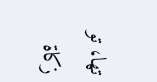تھا، تو زکاۃ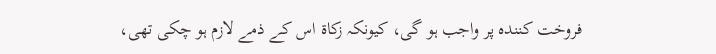فروخت کنندہ پر واجب ہو گی، کیونکہ زکاۃ اس کے ذمے لازم ہو چکی تھی،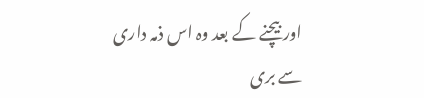اور بیچنے کے بعد وہ اس ذمہ داری سے بری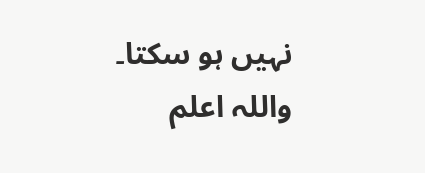نہیں ہو سکتا۔
واللہ اعلم